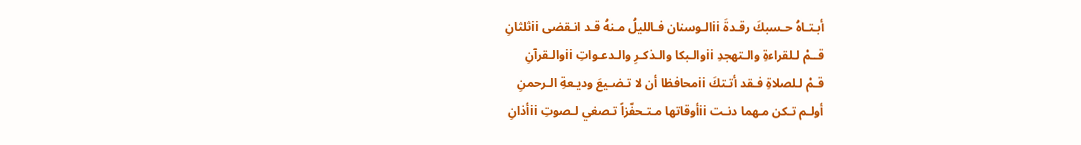أبـتـاهُ حـسبكَ رقـدةَ iiالـوسنان فـالليلُ مـنهُ قـد انـقضى iiثلثانِ
قــمْ لـلقراءةِ والـتهجدِ iiوالـبكا والـذكـرِ والـدعـواتِ iiوالـقرآنِ
قـمْ لـلصلاةِ فـقد أتـتكَ iiمحافظا أن لا تـضـيعَ وديـعةِ الـرحمنِ
أولـم تـكن مـهما دنـت iiأوقاتها مـتـحفّزاً تـصغي لـصوتِ iiأذانِ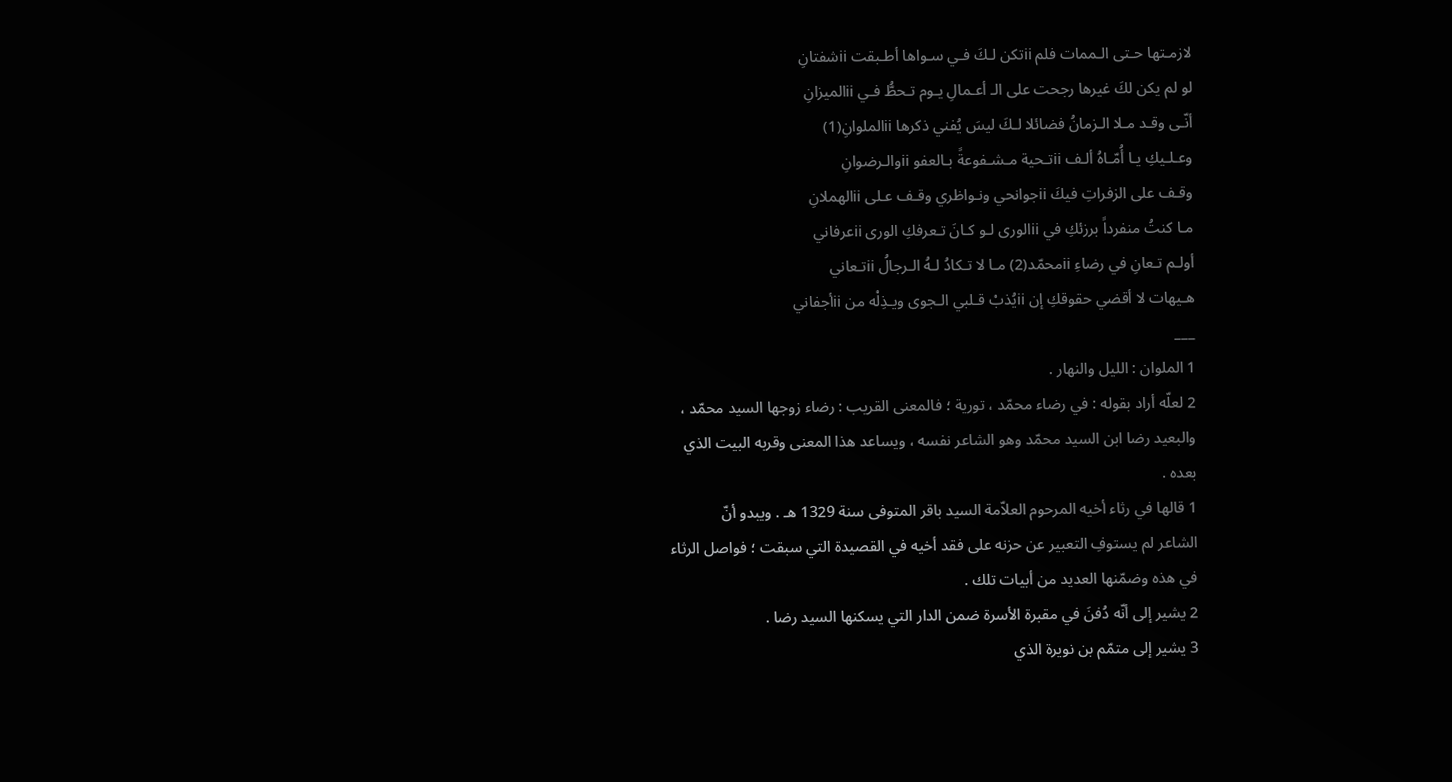لازمـتها حـتى الـممات فلم iiتكن لـكَ فـي سـواها أطـبقت iiشفتانِ
لو لم يكن لكَ غيرها رجحت على الـ أعـمالِ يـوم تـحطُّ فـي iiالميزانِ
أنّـى وقـد مـلا الـزمانُ فضائلا لـكَ ليسَ يُفني ذكرها iiالملوانِ(1)
وعـلـيكِ يـا أُمّـاهُ ألـف iiتـحية مـشـفوعةً بـالعفو iiوالـرضوانِ
وقـف على الزفراتِ فيكَ iiجوانحي ونـواظري وقـف عـلى iiالهملانِ
مـا كنتُ منفرداً برزئكِ في iiالورى لـو كـانَ تـعرفكِ الورى iiعرفاني
أولـم تـعانِ في رضاءِ iiمحمّد(2) مـا لا تـكادُ لـهُ الـرجالُ iiتـعاني
هـيهات لا أقضي حقوقكِ إن iiيُذبْ قـلبي الـجوى ويـذِلْه من iiأجفاني
___
1 الملوان : الليل والنهار .
2 لعلّه أراد بقوله : في رضاء محمّد ، تورية ؛ فالمعنى القريب : رضاء زوجها السيد محمّد ،
والبعيد رضا ابن السيد محمّد وهو الشاعر نفسه ، ويساعد هذا المعنى وقربه البيت الذي
بعده .
1 قالها في رثاء أخيه المرحوم العلاّمة السيد باقر المتوفى سنة 1329 هـ . ويبدو أنّ
الشاعر لم يستوفِ التعبير عن حزنه على فقد أخيه في القصيدة التي سبقت ؛ فواصل الرثاء
في هذه وضمّنها العديد من أبيات تلك .
2 يشير إلى أنّه دُفنَ في مقبرة الأسرة ضمن الدار التي يسكنها السيد رضا .
3 يشير إلى متمّم بن نويرة الذي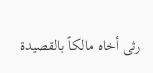رثى أخاه مالكاً بالقصيدة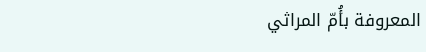المعروفة بأُمّ المراثي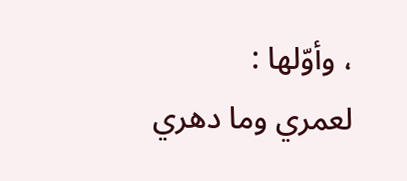، وأوّلها :
لعمري وما دهري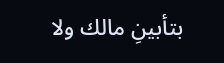بتأبينِ مالك ولا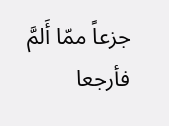جزعاً ممّا أَلمَّ فأرجعا